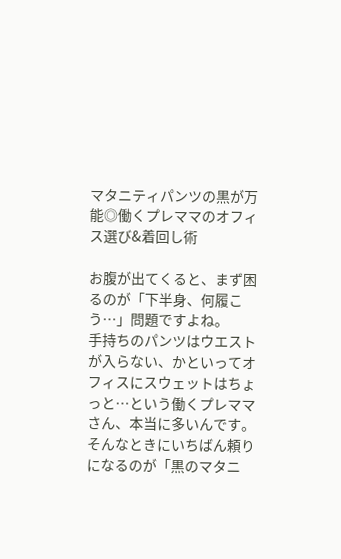マタニティパンツの黒が万能◎働くプレママのオフィス選び&着回し術

お腹が出てくると、まず困るのが「下半身、何履こう…」問題ですよね。
手持ちのパンツはウエストが入らない、かといってオフィスにスウェットはちょっと…という働くプレママさん、本当に多いんです。
そんなときにいちばん頼りになるのが「黒のマタニ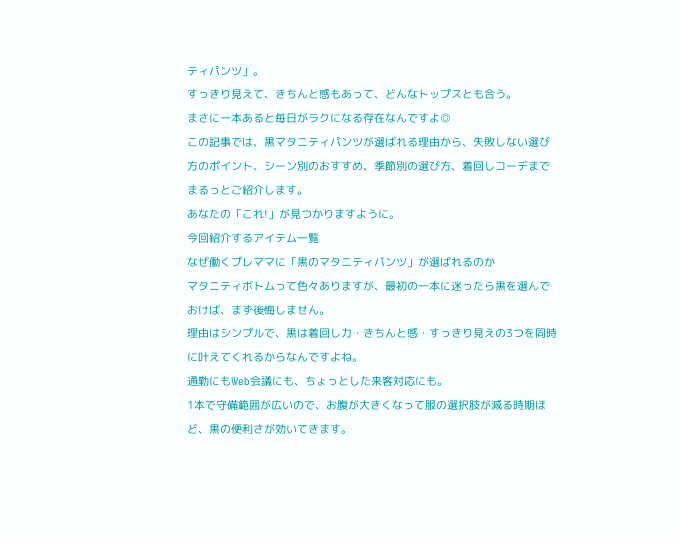ティパンツ」。
すっきり見えて、きちんと感もあって、どんなトップスとも合う。
まさに一本あると毎日がラクになる存在なんですよ◎
この記事では、黒マタニティパンツが選ばれる理由から、失敗しない選び方のポイント、シーン別のおすすめ、季節別の選び方、着回しコーデまでまるっとご紹介します。
あなたの「これ!」が見つかりますように。
今回紹介するアイテム一覧
なぜ働くプレママに「黒のマタニティパンツ」が選ばれるのか
マタニティボトムって色々ありますが、最初の一本に迷ったら黒を選んでおけば、まず後悔しません。
理由はシンプルで、黒は着回し力・きちんと感・すっきり見えの3つを同時に叶えてくれるからなんですよね。
通勤にもWeb会議にも、ちょっとした来客対応にも。
1本で守備範囲が広いので、お腹が大きくなって服の選択肢が減る時期ほど、黒の便利さが効いてきます。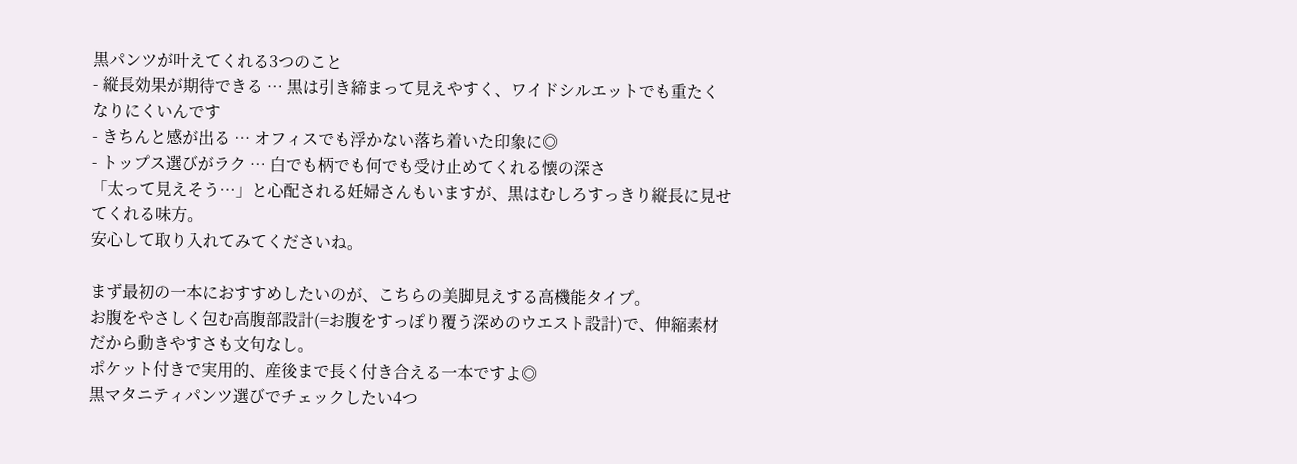黒パンツが叶えてくれる3つのこと
- 縦長効果が期待できる … 黒は引き締まって見えやすく、ワイドシルエットでも重たくなりにくいんです
- きちんと感が出る … オフィスでも浮かない落ち着いた印象に◎
- トップス選びがラク … 白でも柄でも何でも受け止めてくれる懐の深さ
「太って見えそう…」と心配される妊婦さんもいますが、黒はむしろすっきり縦長に見せてくれる味方。
安心して取り入れてみてくださいね。

まず最初の一本におすすめしたいのが、こちらの美脚見えする高機能タイプ。
お腹をやさしく包む高腹部設計(=お腹をすっぽり覆う深めのウエスト設計)で、伸縮素材だから動きやすさも文句なし。
ポケット付きで実用的、産後まで長く付き合える一本ですよ◎
黒マタニティパンツ選びでチェックしたい4つ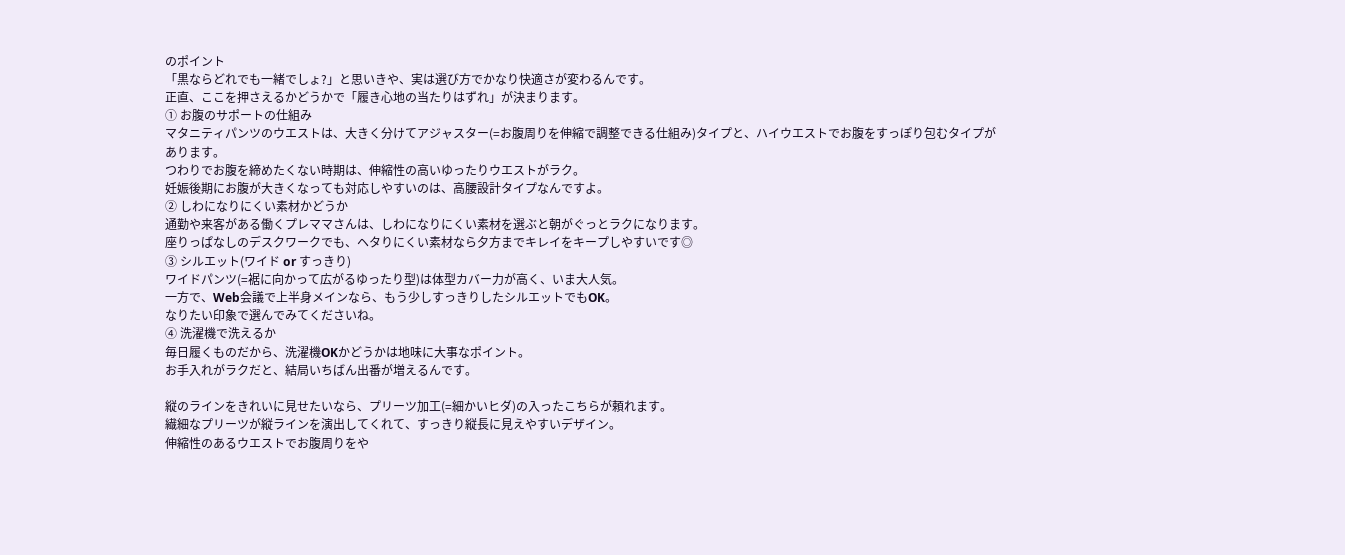のポイント
「黒ならどれでも一緒でしょ?」と思いきや、実は選び方でかなり快適さが変わるんです。
正直、ここを押さえるかどうかで「履き心地の当たりはずれ」が決まります。
① お腹のサポートの仕組み
マタニティパンツのウエストは、大きく分けてアジャスター(=お腹周りを伸縮で調整できる仕組み)タイプと、ハイウエストでお腹をすっぽり包むタイプがあります。
つわりでお腹を締めたくない時期は、伸縮性の高いゆったりウエストがラク。
妊娠後期にお腹が大きくなっても対応しやすいのは、高腰設計タイプなんですよ。
② しわになりにくい素材かどうか
通勤や来客がある働くプレママさんは、しわになりにくい素材を選ぶと朝がぐっとラクになります。
座りっぱなしのデスクワークでも、ヘタりにくい素材なら夕方までキレイをキープしやすいです◎
③ シルエット(ワイド or すっきり)
ワイドパンツ(=裾に向かって広がるゆったり型)は体型カバー力が高く、いま大人気。
一方で、Web会議で上半身メインなら、もう少しすっきりしたシルエットでもOK。
なりたい印象で選んでみてくださいね。
④ 洗濯機で洗えるか
毎日履くものだから、洗濯機OKかどうかは地味に大事なポイント。
お手入れがラクだと、結局いちばん出番が増えるんです。

縦のラインをきれいに見せたいなら、プリーツ加工(=細かいヒダ)の入ったこちらが頼れます。
繊細なプリーツが縦ラインを演出してくれて、すっきり縦長に見えやすいデザイン。
伸縮性のあるウエストでお腹周りをや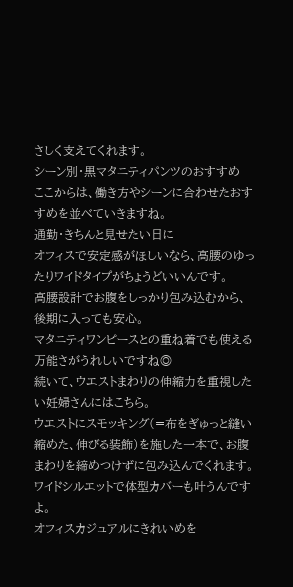さしく支えてくれます。
シーン別・黒マタニティパンツのおすすめ
ここからは、働き方やシーンに合わせたおすすめを並べていきますね。
通勤・きちんと見せたい日に
オフィスで安定感がほしいなら、高腰のゆったりワイドタイプがちょうどいいんです。
高腰設計でお腹をしっかり包み込むから、後期に入っても安心。
マタニティワンピースとの重ね着でも使える万能さがうれしいですね◎
続いて、ウエストまわりの伸縮力を重視したい妊婦さんにはこちら。
ウエストにスモッキング(=布をぎゅっと縫い縮めた、伸びる装飾)を施した一本で、お腹まわりを締めつけずに包み込んでくれます。
ワイドシルエットで体型カバーも叶うんですよ。
オフィスカジュアルにきれいめを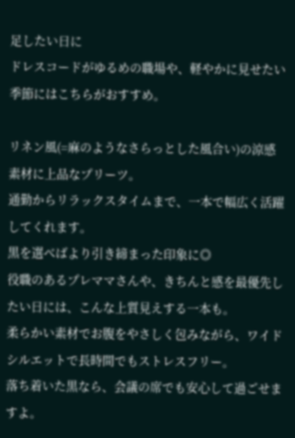足したい日に
ドレスコードがゆるめの職場や、軽やかに見せたい季節にはこちらがおすすめ。

リネン風(=麻のようなさらっとした風合い)の涼感素材に上品なプリーツ。
通勤からリラックスタイムまで、一本で幅広く活躍してくれます。
黒を選べばより引き締まった印象に◎
役職のあるプレママさんや、きちんと感を最優先したい日には、こんな上質見えする一本も。
柔らかい素材でお腹をやさしく包みながら、ワイドシルエットで長時間でもストレスフリー。
落ち着いた黒なら、会議の席でも安心して過ごせますよ。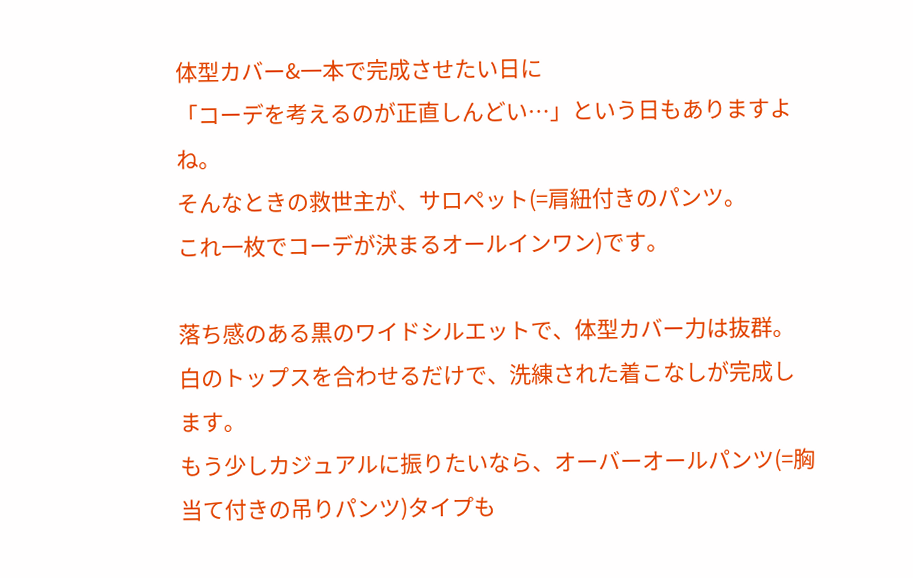体型カバー&一本で完成させたい日に
「コーデを考えるのが正直しんどい…」という日もありますよね。
そんなときの救世主が、サロペット(=肩紐付きのパンツ。
これ一枚でコーデが決まるオールインワン)です。

落ち感のある黒のワイドシルエットで、体型カバー力は抜群。
白のトップスを合わせるだけで、洗練された着こなしが完成します。
もう少しカジュアルに振りたいなら、オーバーオールパンツ(=胸当て付きの吊りパンツ)タイプも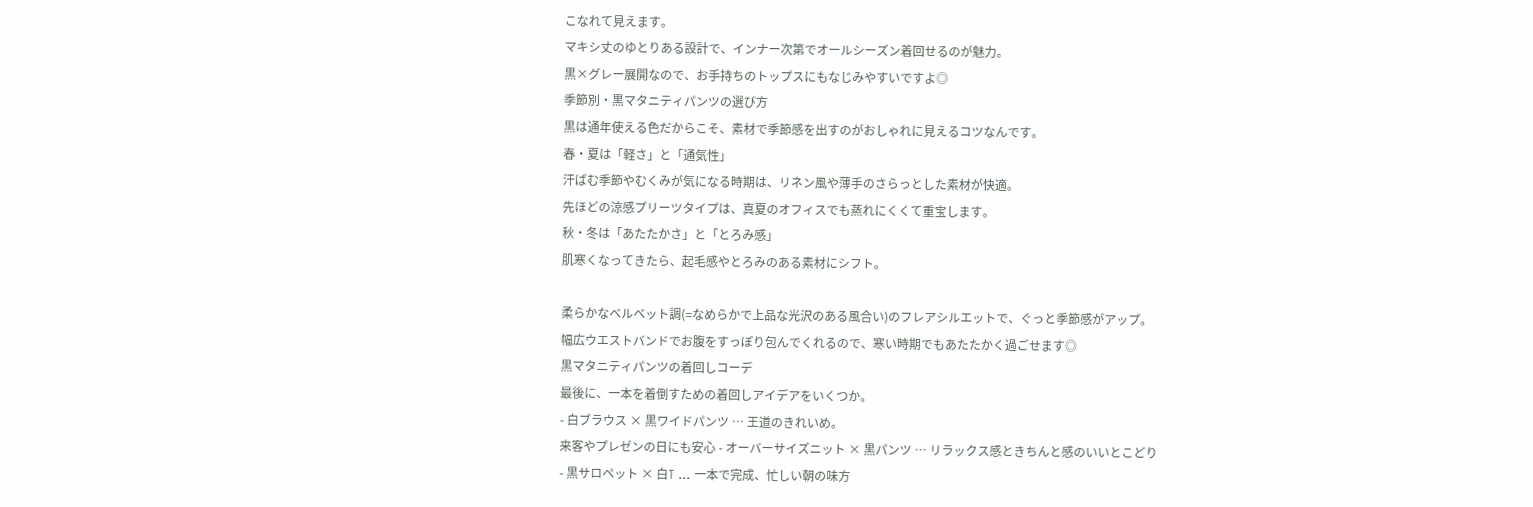こなれて見えます。
マキシ丈のゆとりある設計で、インナー次第でオールシーズン着回せるのが魅力。
黒×グレー展開なので、お手持ちのトップスにもなじみやすいですよ◎
季節別・黒マタニティパンツの選び方
黒は通年使える色だからこそ、素材で季節感を出すのがおしゃれに見えるコツなんです。
春・夏は「軽さ」と「通気性」
汗ばむ季節やむくみが気になる時期は、リネン風や薄手のさらっとした素材が快適。
先ほどの涼感プリーツタイプは、真夏のオフィスでも蒸れにくくて重宝します。
秋・冬は「あたたかさ」と「とろみ感」
肌寒くなってきたら、起毛感やとろみのある素材にシフト。

柔らかなベルベット調(=なめらかで上品な光沢のある風合い)のフレアシルエットで、ぐっと季節感がアップ。
幅広ウエストバンドでお腹をすっぽり包んでくれるので、寒い時期でもあたたかく過ごせます◎
黒マタニティパンツの着回しコーデ
最後に、一本を着倒すための着回しアイデアをいくつか。
- 白ブラウス × 黒ワイドパンツ … 王道のきれいめ。
来客やプレゼンの日にも安心 - オーバーサイズニット × 黒パンツ … リラックス感ときちんと感のいいとこどり
- 黒サロペット × 白T … 一本で完成、忙しい朝の味方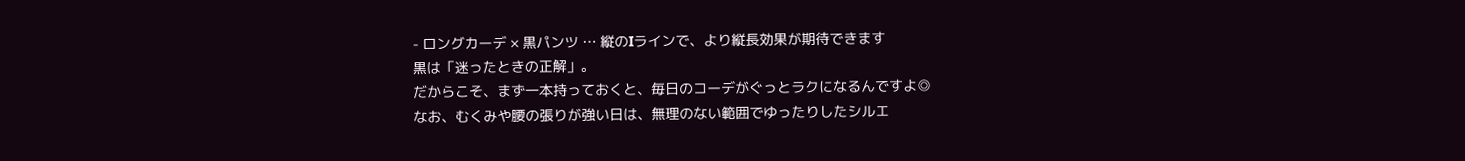- ロングカーデ × 黒パンツ … 縦のIラインで、より縦長効果が期待できます
黒は「迷ったときの正解」。
だからこそ、まず一本持っておくと、毎日のコーデがぐっとラクになるんですよ◎
なお、むくみや腰の張りが強い日は、無理のない範囲でゆったりしたシルエ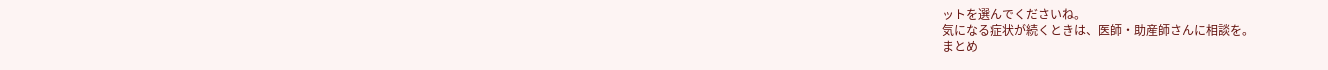ットを選んでくださいね。
気になる症状が続くときは、医師・助産師さんに相談を。
まとめ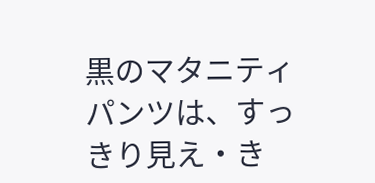黒のマタニティパンツは、すっきり見え・き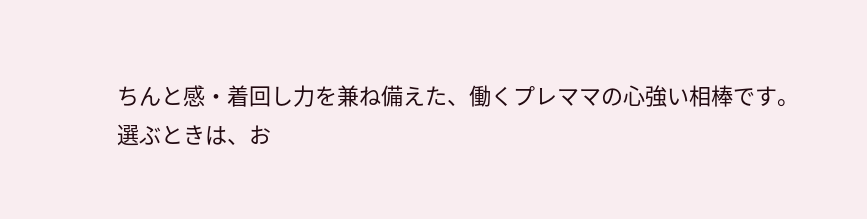ちんと感・着回し力を兼ね備えた、働くプレママの心強い相棒です。
選ぶときは、お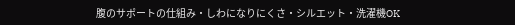腹のサポートの仕組み・しわになりにくさ・シルエット・洗濯機OK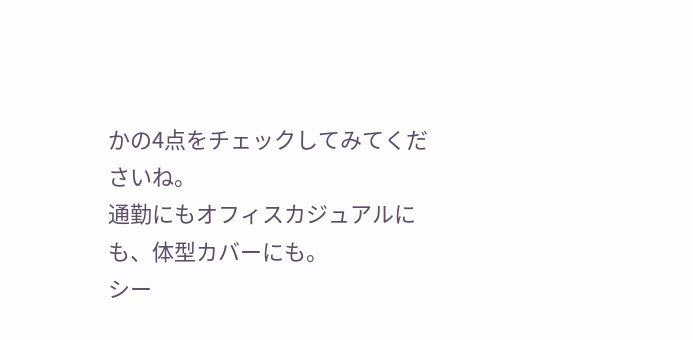かの4点をチェックしてみてくださいね。
通勤にもオフィスカジュアルにも、体型カバーにも。
シー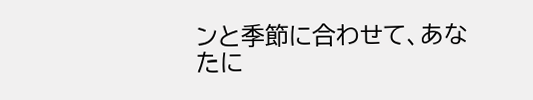ンと季節に合わせて、あなたに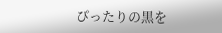ぴったりの黒を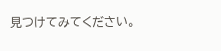見つけてみてください。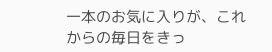一本のお気に入りが、これからの毎日をきっ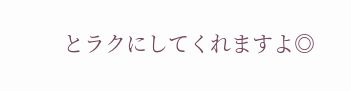とラクにしてくれますよ◎